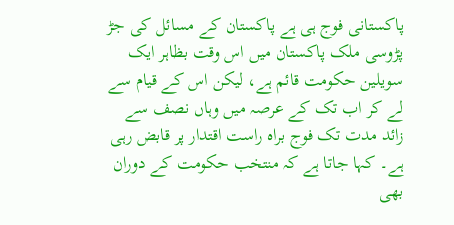پاکستانی فوج ہی ہے پاکستان کے مسائل کی جڑ
پڑوسی ملک پاکستان میں اس وقت بظاہر ایک سویلین حکومت قائم ہے، لیکن اس کے قیام سے لے کر اب تک کے عرصہ میں وہاں نصف سے زائد مدت تک فوج براہ راست اقتدار پر قابض رہی ہے۔ کہا جاتا ہے کہ منتخب حکومت کے دوران بھی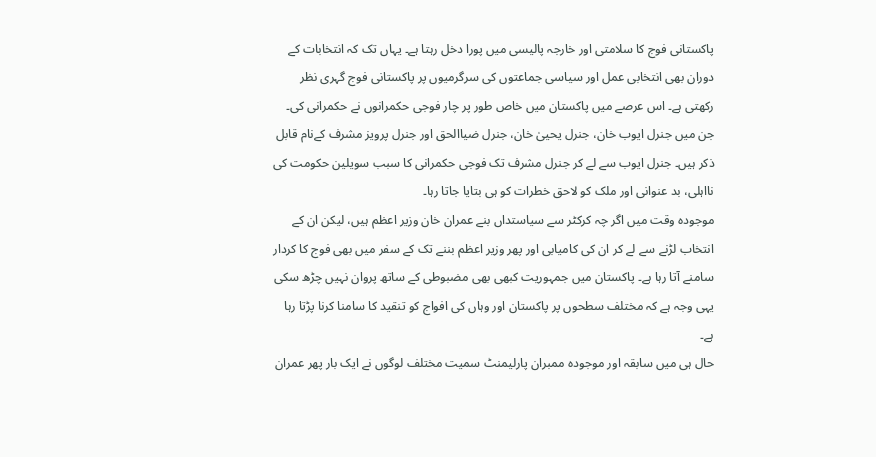پاکستانی فوج کا سلامتی اور خارجہ پالیسی میں پورا دخل رہتا ہے۔ یہاں تک کہ انتخابات کے دوران بھی انتخابی عمل اور سیاسی جماعتوں کی سرگرمیوں پر پاکستانی فوج گہری نظر رکھتی ہے۔ اس عرصے میں پاکستان میں خاص طور پر چار فوجی حکمرانوں نے حکمرانی کی۔ جن میں جنرل ایوب خان، جنرل یحییٰ خان، جنرل ضیاالحق اور جنرل پرویز مشرف کےنام قابل ذکر ہیں۔ جنرل ایوب سے لے کر جنرل مشرف تک فوجی حکمرانی کا سبب سویلین حکومت کی نااہلی، بد عنوانی اور ملک کو لاحق خطرات کو ہی بتایا جاتا رہا۔
موجودہ وقت میں اگر چہ کرکٹر سے سیاستداں بنے عمران خان وزیر اعظم ہیں، لیکن ان کے انتخاب لڑنے سے لے کر ان کی کامیابی اور پھر وزیر اعظم بننے تک کے سفر میں بھی فوج کا کردار سامنے آتا رہا ہے۔ پاکستان میں جمہوریت کبھی بھی مضبوطی کے ساتھ پروان نہیں چڑھ سکی یہی وجہ ہے کہ مختلف سطحوں پر پاکستان اور وہاں کی افواج کو تنقید کا سامنا کرنا پڑتا رہا ہے۔
حال ہی میں سابقہ اور موجودہ ممبران پارلیمنٹ سمیت مختلف لوگوں نے ایک بار پھر عمران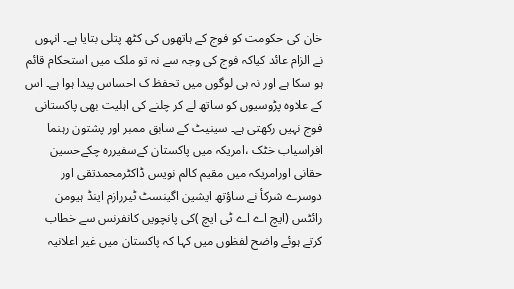خان کی حکومت کو فوج کے ہاتھوں کی کٹھ پتلی بتایا ہے۔ انہوں نے الزام عائد کیاکہ فوج کی وجہ سے نہ تو ملک میں استحکام قائم ہو سکا ہے اور نہ ہی لوگوں میں تحفظ ک احساس پیدا ہوا ہے۔ اس کے علاوہ پڑوسیوں کو ساتھ لے کر چلنے کی اہلیت بھی پاکستانی فوج نہیں رکھتی ہے۔ سینیٹ کے سابق ممبر اور پشتون رہنما افراسیاب خٹک ،امریکہ میں پاکستان کےسفیررہ چکےحسین حقانی اورامریکہ میں مقیم کالم نویس ڈاکٹرمحمدتقی اور دوسرے شرکأ نے ساؤتھ ایشین اگینسٹ ٹیررازم اینڈ ہیومن رائٹس (ایچ اے اے ٹی ایچ )کی پانچویں کانفرنس سے خطاب کرتے ہوئے واضح لفظوں میں کہا کہ پاکستان میں غیر اعلانیہ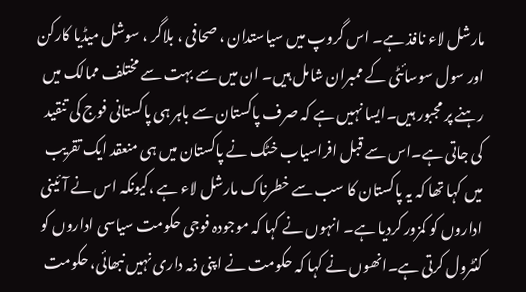مارشل لاء نافذ ہے۔ اس گروپ میں سیاستدان ، صحافی ، بلاگر ، سوشل میڈیا کارکن اور سول سوسائٹی کے ممبران شامل ہیں۔ ان میں سے بہت سے مختلف ممالک میں رہنے پر مجبور ہیں۔ایسا نہیں ہے کہ صرف پاکستان سے باہر ہی پاکستانی فوج کی تنقید کی جاتی ہے۔اس سے قبل افراسیاب خٹک نے پاکستان میں ہی منعقد ایک تقریب میں کہا تھا کہ یہ پاکستان کا سب سے خطرناک مارشل لاء ہے ،کیونکہ اس نے آئینی اداروں کو کمزور کردیا ہے۔ انہوں نے کہا کہ موجودہ فوجی حکومت سیاسی اداروں کو کنٹرول کرتی ہے۔انھوں نے کہا کہ حکومت نے اپنی ذمہ داری نہیں نبھائی، حکومت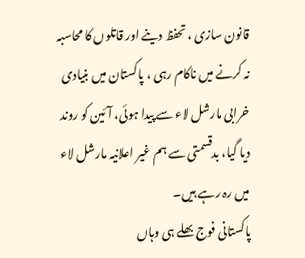قانون سازی ، تحفظ دینے اور قاتلوں کا محاسبہ نہ کرنے میں ناکام رہی ، پاکستان میں بنیادی خرابی مارشل لاء سے پیدا ہوئی، آئین کو روند دیا گیا، بدقسمتی سے ہم غیر اعلانیہ مارشل لاء میں رہ رہے ہیں۔
پاکستانی فوج بھلے ہی وہاں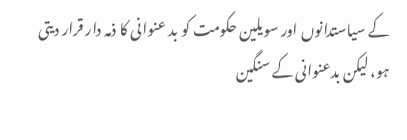کے سیاستدانوں اور سویلین حکومت کو بد عنوانی کا ذمہ دار قرار دیتی ہو، لیکن بدعنوانی کے سنگین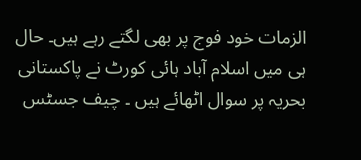الزمات خود فوج پر بھی لگتے رہے ہیں۔ حال ہی میں اسلام آباد ہائی کورٹ نے پاکستانی بحریہ پر سوال اٹھائے ہیں ۔ چیف جسٹس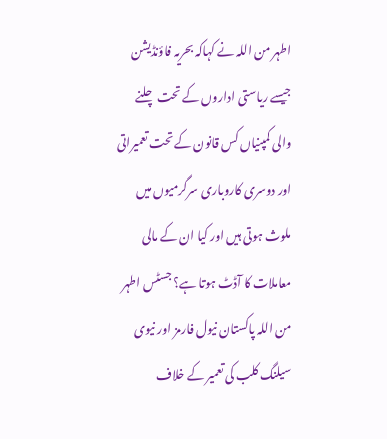اطہر من اللہ نے کہاکہ بحریہ فاؤنڈیشن جیسے ریاستی اداروں کے تحت چلنے والی کمپنیاں کس قانون کے تحت تعمیراتی اور دوسری کاروباری سرگرمیوں میں ملوث ہوتی ہیں اور کیا ان کے مالی معاملات کا آڈٹ ہوتا ہے؟ جسٹس اطہر من اللہ پاکستان نیول فارمز اور نیوی سیلنگ کلب کی تعمیر کے خلاف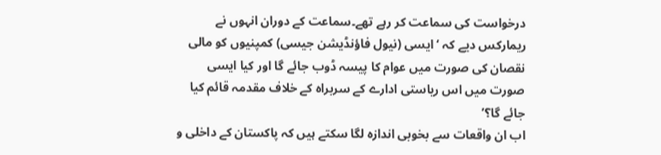درخواست کی سماعت کر رہے تھے۔سماعت کے دوران انہوں نے ریمارکس دیے کہ ‘ایسی (نیول فاؤنڈیشن جیسی) کمپنیوں کو مالی نقصان کی صورت میں عوام کا پیسہ ڈوب جائے گا اور کیا ایسی صورت میں اس ریاستی ادارے کے سربراہ کے خلاف مقدمہ قائم کیا جائے گا؟’
اب ان واقعات سے بخوبی اندازہ لگا سکتے ہیں کہ پاکستان کے داخلی و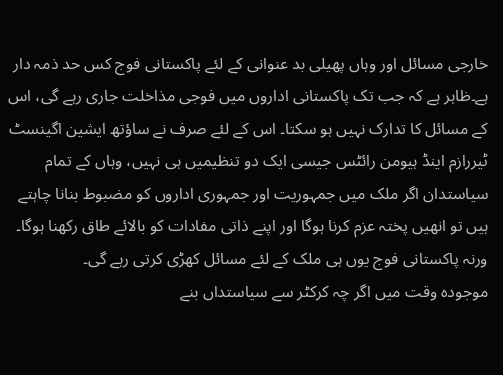خارجی مسائل اور وہاں پھیلی بد عنوانی کے لئے پاکستانی فوج کس حد ذمہ دار ہے۔ظاہر ہے کہ جب تک پاکستانی اداروں میں فوجی مذاخلت جاری رہے گی، اس کے مسائل کا تدارک نہیں ہو سکتا۔ اس کے لئے صرف نے ساؤتھ ایشین اگینسٹ ٹیررازم اینڈ ہیومن رائٹس جیسی ایک دو تنظیمیں ہی نہیں، وہاں کے تمام سیاستدان اگر ملک میں جمہوریت اور جمہوری اداروں کو مضبوط بنانا چاہتے ہیں تو انھیں پختہ عزم کرنا ہوگا اور اپنے ذاتی مفادات کو بالائے طاق رکھنا ہوگا۔ ورنہ پاکستانی فوج یوں ہی ملک کے لئے مسائل کھڑی کرتی رہے گی۔
موجودہ وقت میں اگر چہ کرکٹر سے سیاستداں بنے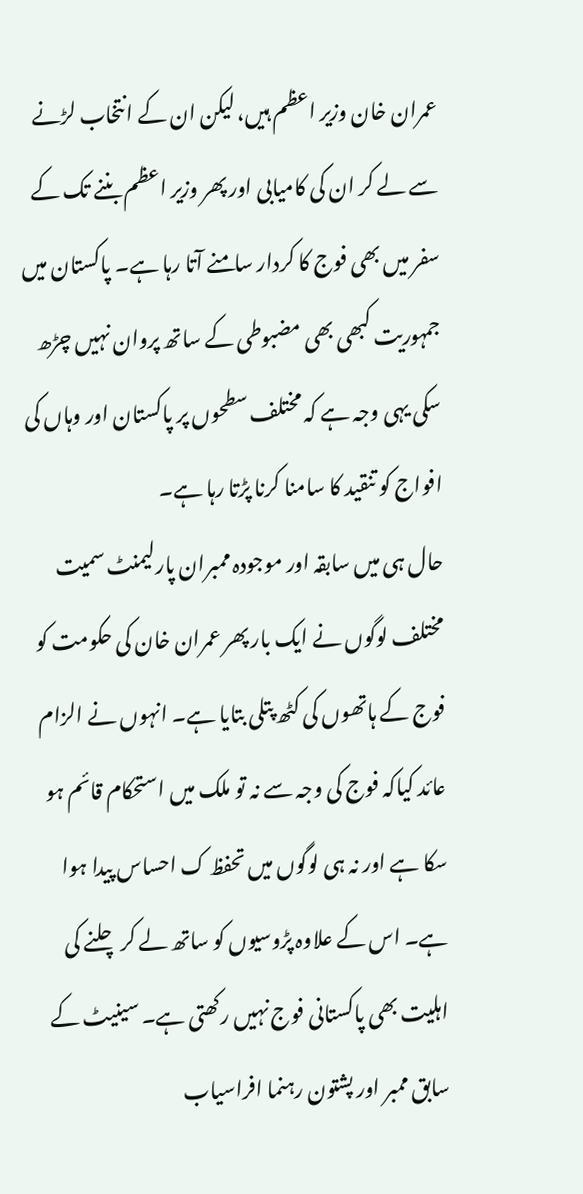عمران خان وزیر اعظم ہیں، لیکن ان کے انتخاب لڑنے سے لے کر ان کی کامیابی اور پھر وزیر اعظم بننے تک کے سفر میں بھی فوج کا کردار سامنے آتا رہا ہے۔ پاکستان میں جمہوریت کبھی بھی مضبوطی کے ساتھ پروان نہیں چڑھ سکی یہی وجہ ہے کہ مختلف سطحوں پر پاکستان اور وہاں کی افواج کو تنقید کا سامنا کرنا پڑتا رہا ہے۔
حال ہی میں سابقہ اور موجودہ ممبران پارلیمنٹ سمیت مختلف لوگوں نے ایک بار پھر عمران خان کی حکومت کو فوج کے ہاتھوں کی کٹھ پتلی بتایا ہے۔ انہوں نے الزام عائد کیاکہ فوج کی وجہ سے نہ تو ملک میں استحکام قائم ہو سکا ہے اور نہ ہی لوگوں میں تحفظ ک احساس پیدا ہوا ہے۔ اس کے علاوہ پڑوسیوں کو ساتھ لے کر چلنے کی اہلیت بھی پاکستانی فوج نہیں رکھتی ہے۔ سینیٹ کے سابق ممبر اور پشتون رہنما افراسیاب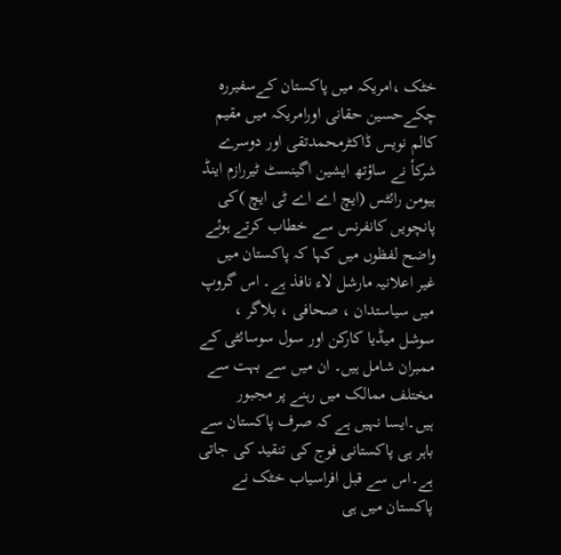خٹک ،امریکہ میں پاکستان کےسفیررہ چکےحسین حقانی اورامریکہ میں مقیم کالم نویس ڈاکٹرمحمدتقی اور دوسرے شرکأ نے ساؤتھ ایشین اگینسٹ ٹیررازم اینڈ ہیومن رائٹس (ایچ اے اے ٹی ایچ )کی پانچویں کانفرنس سے خطاب کرتے ہوئے واضح لفظوں میں کہا کہ پاکستان میں غیر اعلانیہ مارشل لاء نافذ ہے۔ اس گروپ میں سیاستدان ، صحافی ، بلاگر ، سوشل میڈیا کارکن اور سول سوسائٹی کے ممبران شامل ہیں۔ ان میں سے بہت سے مختلف ممالک میں رہنے پر مجبور ہیں۔ایسا نہیں ہے کہ صرف پاکستان سے باہر ہی پاکستانی فوج کی تنقید کی جاتی ہے۔اس سے قبل افراسیاب خٹک نے پاکستان میں ہی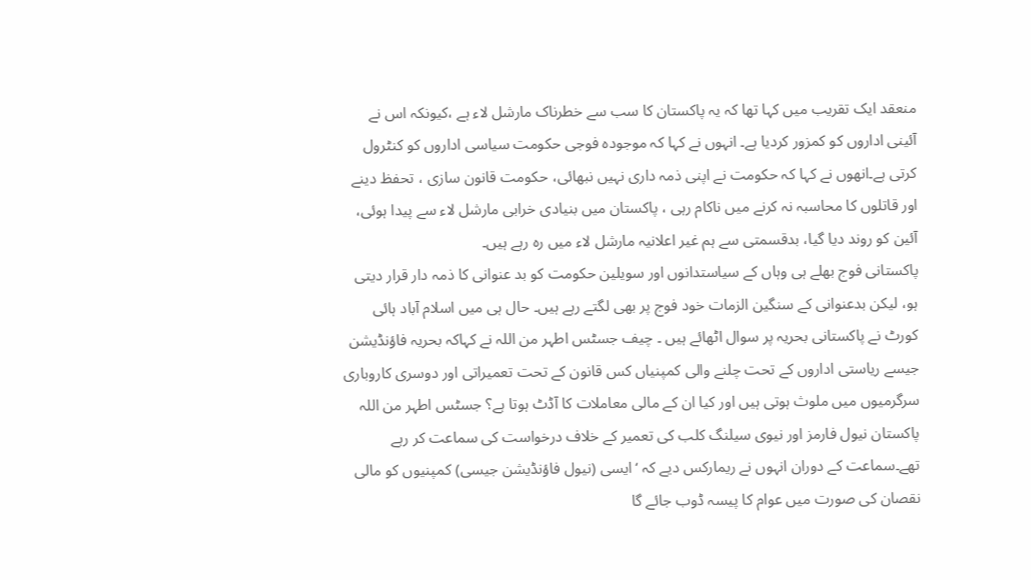منعقد ایک تقریب میں کہا تھا کہ یہ پاکستان کا سب سے خطرناک مارشل لاء ہے ،کیونکہ اس نے آئینی اداروں کو کمزور کردیا ہے۔ انہوں نے کہا کہ موجودہ فوجی حکومت سیاسی اداروں کو کنٹرول کرتی ہے۔انھوں نے کہا کہ حکومت نے اپنی ذمہ داری نہیں نبھائی، حکومت قانون سازی ، تحفظ دینے اور قاتلوں کا محاسبہ نہ کرنے میں ناکام رہی ، پاکستان میں بنیادی خرابی مارشل لاء سے پیدا ہوئی، آئین کو روند دیا گیا، بدقسمتی سے ہم غیر اعلانیہ مارشل لاء میں رہ رہے ہیں۔
پاکستانی فوج بھلے ہی وہاں کے سیاستدانوں اور سویلین حکومت کو بد عنوانی کا ذمہ دار قرار دیتی ہو، لیکن بدعنوانی کے سنگین الزمات خود فوج پر بھی لگتے رہے ہیں۔ حال ہی میں اسلام آباد ہائی کورٹ نے پاکستانی بحریہ پر سوال اٹھائے ہیں ۔ چیف جسٹس اطہر من اللہ نے کہاکہ بحریہ فاؤنڈیشن جیسے ریاستی اداروں کے تحت چلنے والی کمپنیاں کس قانون کے تحت تعمیراتی اور دوسری کاروباری سرگرمیوں میں ملوث ہوتی ہیں اور کیا ان کے مالی معاملات کا آڈٹ ہوتا ہے؟ جسٹس اطہر من اللہ پاکستان نیول فارمز اور نیوی سیلنگ کلب کی تعمیر کے خلاف درخواست کی سماعت کر رہے تھے۔سماعت کے دوران انہوں نے ریمارکس دیے کہ ‘ایسی (نیول فاؤنڈیشن جیسی) کمپنیوں کو مالی نقصان کی صورت میں عوام کا پیسہ ڈوب جائے گا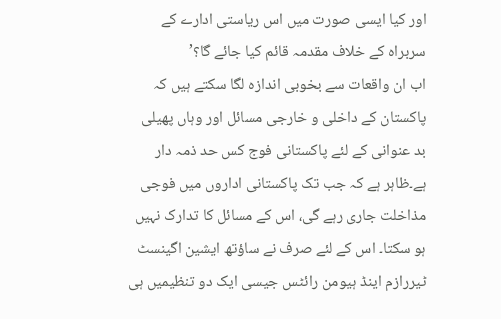اور کیا ایسی صورت میں اس ریاستی ادارے کے سربراہ کے خلاف مقدمہ قائم کیا جائے گا؟’
اب ان واقعات سے بخوبی اندازہ لگا سکتے ہیں کہ پاکستان کے داخلی و خارجی مسائل اور وہاں پھیلی بد عنوانی کے لئے پاکستانی فوج کس حد ذمہ دار ہے۔ظاہر ہے کہ جب تک پاکستانی اداروں میں فوجی مذاخلت جاری رہے گی، اس کے مسائل کا تدارک نہیں ہو سکتا۔ اس کے لئے صرف نے ساؤتھ ایشین اگینسٹ ٹیررازم اینڈ ہیومن رائٹس جیسی ایک دو تنظیمیں ہی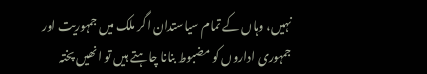نہیں، وہاں کے تمام سیاستدان اگر ملک میں جمہوریت اور جمہوری اداروں کو مضبوط بنانا چاہتے ہیں تو انھیں پختہ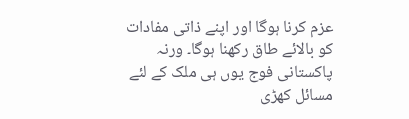عزم کرنا ہوگا اور اپنے ذاتی مفادات کو بالائے طاق رکھنا ہوگا۔ ورنہ پاکستانی فوج یوں ہی ملک کے لئے مسائل کھڑی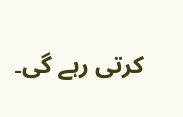کرتی رہے گی۔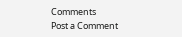Comments
Post a Comment